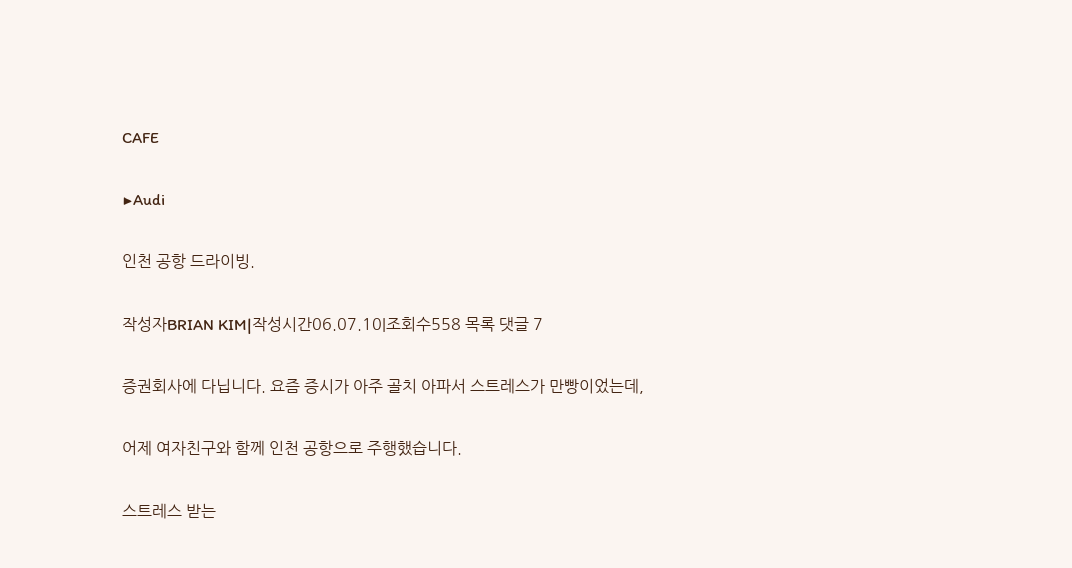CAFE

▶Audi

인천 공항 드라이빙.

작성자BRIAN KIM|작성시간06.07.10|조회수558 목록 댓글 7

증권회사에 다닙니다. 요즘 증시가 아주 골치 아파서 스트레스가 만빵이었는데,

어제 여자친구와 함께 인천 공항으로 주행했습니다.

스트레스 받는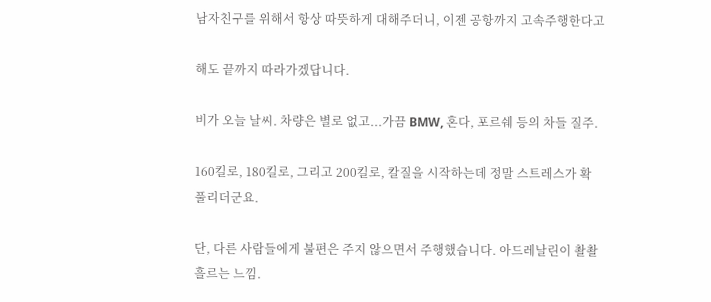남자친구를 위해서 항상 따뜻하게 대해주더니, 이젠 공항까지 고속주행한다고

해도 끝까지 따라가겠답니다.

비가 오늘 날씨. 차량은 별로 없고...가끔 BMW, 혼다, 포르쉐 등의 차들 질주.

160킬로, 180킬로, 그리고 200킬로, 칼질을 시작하는데 정말 스트레스가 확 풀리더군요.

단, 다른 사람들에게 불편은 주지 않으면서 주행했습니다. 아드레날린이 촬촬 흘르는 느낌.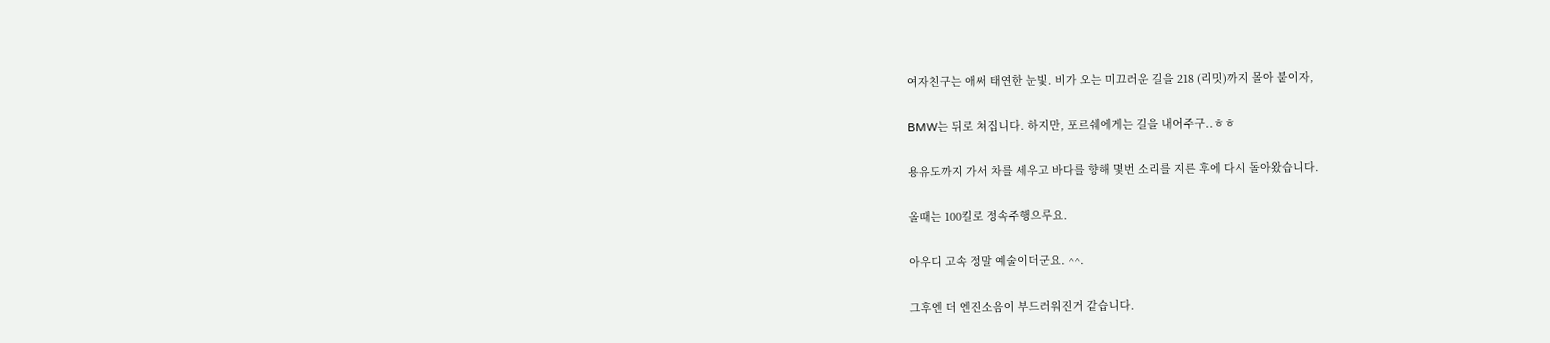여자친구는 애써 태연한 눈빛. 비가 오는 미끄러운 길을 218 (리밋)까지 몰아 붙이자,

BMW는 뒤로 쳐집니다. 하지만, 포르쉐에게는 길을 내어주구..ㅎㅎ

용유도까지 가서 차를 세우고 바다를 향해 몇번 소리를 지른 후에 다시 돌아왔습니다.

올때는 100킬로 정속주행으루요.

아우디 고속 정말 예술이더군요. ^^.

그후엔 더 엔진소음이 부드러워진거 같습니다.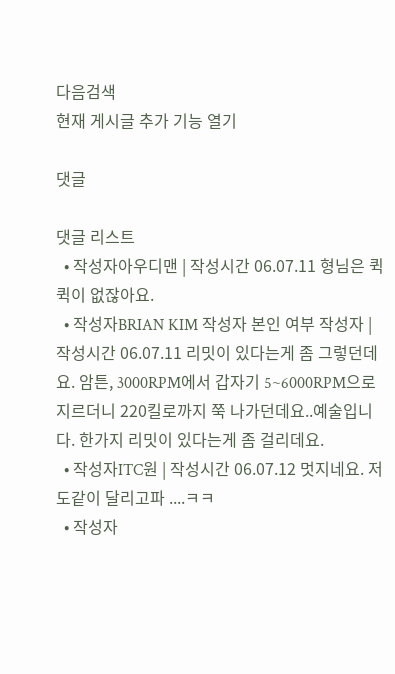다음검색
현재 게시글 추가 기능 열기

댓글

댓글 리스트
  • 작성자아우디맨 | 작성시간 06.07.11 형님은 퀵퀵이 없잖아요.
  • 작성자BRIAN KIM 작성자 본인 여부 작성자 | 작성시간 06.07.11 리밋이 있다는게 좀 그렇던데요. 암튼, 3000RPM에서 갑자기 5~6000RPM으로 지르더니 220킬로까지 쭉 나가던데요..예술입니다. 한가지 리밋이 있다는게 좀 걸리데요.
  • 작성자ITC원 | 작성시간 06.07.12 멋지네요. 저도같이 달리고파 ....ㅋㅋ
  • 작성자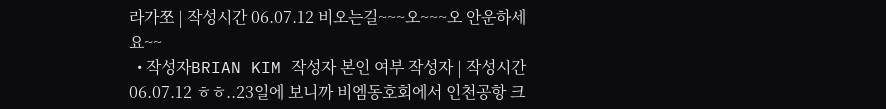라가쪼 | 작성시간 06.07.12 비오는길~~~오~~~오 안운하세요~~
  • 작성자BRIAN KIM 작성자 본인 여부 작성자 | 작성시간 06.07.12 ㅎㅎ..23일에 보니까 비엠동호회에서 인천공항 크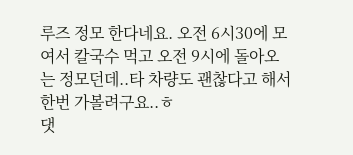루즈 정모 한다네요. 오전 6시30에 모여서 칼국수 먹고 오전 9시에 돌아오는 정모던데..타 차량도 괜찮다고 해서 한번 가볼려구요..ㅎ
댓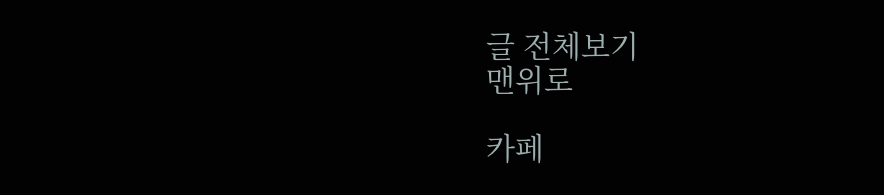글 전체보기
맨위로

카페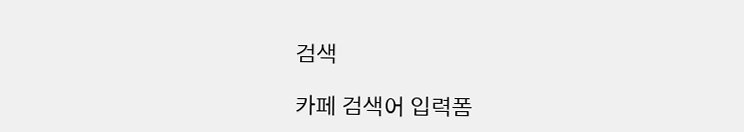검색

카페 검색어 입력폼